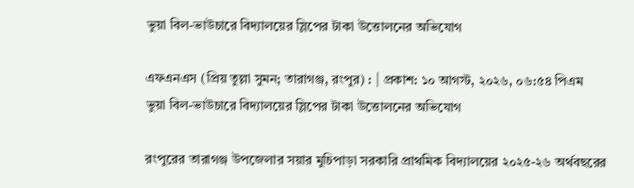ভুয়া বিল-ভাউচারে বিদ্যালয়ের স্লিপের টাকা উত্তোলনের অভিযোগ

এফএনএস (প্রিয় তুল্লা সুমন; তারাগঞ্জ, রংপুর) : | প্রকাশ: ১০ আগস্ট, ২০২৬, ০৬:৫৪ পিএম
ভুয়া বিল-ভাউচারে বিদ্যালয়ের স্লিপের টাকা উত্তোলনের অভিযোগ

রংপুরের তারাগঞ্জ উপজেলার সয়ার মুচিপাড়া সরকারি প্রাথমিক বিদ্যালয়ের ২০২৫-২৬ অর্থবছরের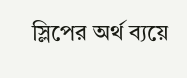স্লিপের অর্থ ব্যয়ে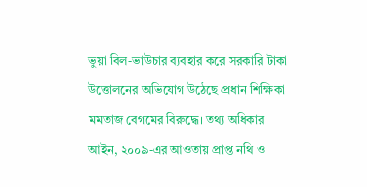ভুয়া বিল-ভাউচার ব্যবহার করে সরকারি টাকা উত্তোলনের অভিযোগ উঠেছে প্রধান শিক্ষিকা মমতাজ বেগমের বিরুদ্ধে। তথ্য অধিকার আইন, ২০০৯-এর আওতায় প্রাপ্ত নথি ও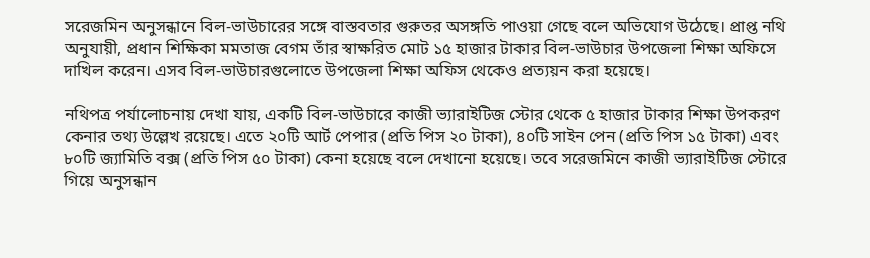সরেজমিন অনুসন্ধানে বিল-ভাউচারের সঙ্গে বাস্তবতার গুরুতর অসঙ্গতি পাওয়া গেছে বলে অভিযোগ উঠেছে। প্রাপ্ত নথি অনুযায়ী, প্রধান শিক্ষিকা মমতাজ বেগম তাঁর স্বাক্ষরিত মোট ১৫ হাজার টাকার বিল-ভাউচার উপজেলা শিক্ষা অফিসে দাখিল করেন। এসব বিল-ভাউচারগুলোতে উপজেলা শিক্ষা অফিস থেকেও প্রত্যয়ন করা হয়েছে।

নথিপত্র পর্যালোচনায় দেখা যায়, একটি বিল-ভাউচারে কাজী ভ্যারাইটিজ স্টোর থেকে ৫ হাজার টাকার শিক্ষা উপকরণ কেনার তথ্য উল্লেখ রয়েছে। এতে ২০টি আর্ট পেপার (প্রতি পিস ২০ টাকা), ৪০টি সাইন পেন (প্রতি পিস ১৫ টাকা) এবং ৮০টি জ্যামিতি বক্স (প্রতি পিস ৫০ টাকা) কেনা হয়েছে বলে দেখানো হয়েছে। তবে সরেজমিনে কাজী ভ্যারাইটিজ স্টোরে গিয়ে অনুসন্ধান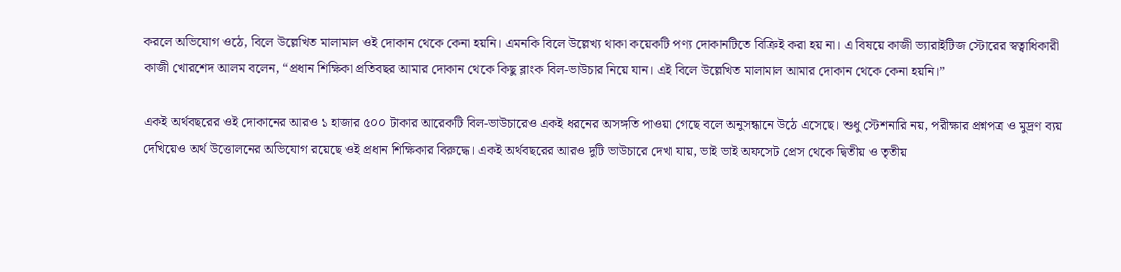করলে অভিযোগ ওঠে, বিলে উল্লেখিত মালামাল ওই দোকান থেকে কেনা হয়নি। এমনকি বিলে উল্লেখ্য থাকা কয়েকটি পণ্য দোকানটিতে বিক্রিই করা হয় না। এ বিষয়ে কাজী ভ্যারাইটিজ স্টোরের স্বত্বাধিকারী কাজী খোরশেদ আলম বলেন, “প্রধান শিক্ষিকা প্রতিবছর আমার দোকান থেকে কিছু ব্লাংক বিল-ভাউচার নিয়ে যান। এই বিলে উল্লেখিত মালামাল আমার দোকান থেকে কেনা হয়নি।”

একই অর্থবছরের ওই দোকানের আরও ১ হাজার ৫০০ টাকার আরেকটি বিল-ভাউচারেও একই ধরনের অসঙ্গতি পাওয়া গেছে বলে অনুসন্ধানে উঠে এসেছে। শুধু স্টেশনারি নয়, পরীক্ষার প্রশ্নপত্র ও মুদ্রণ ব্যয় দেখিয়েও অর্থ উত্তোলনের অভিযোগ রয়েছে ওই প্রধান শিক্ষিকার বিরুদ্ধে। একই অর্থবছরের আরও দুটি ভাউচারে দেখা যায়, ভাই ভাই অফসেট প্রেস থেকে দ্বিতীয় ও তৃতীয়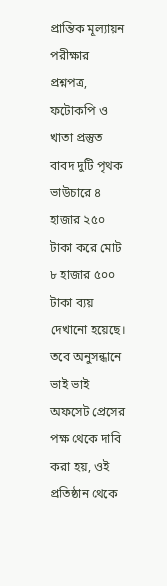প্রান্তিক মূল্যায়ন পরীক্ষার প্রশ্নপত্র, ফটোকপি ও খাতা প্রস্তুত বাবদ দুটি পৃথক ভাউচারে ৪ হাজার ২৫০ টাকা করে মোট ৮ হাজার ৫০০ টাকা ব্যয় দেখানো হয়েছে। তবে অনুসন্ধানে ভাই ভাই অফসেট প্রেসের পক্ষ থেকে দাবি করা হয়, ওই প্রতিষ্ঠান থেকে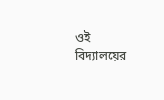ওই বিদ্যালয়ের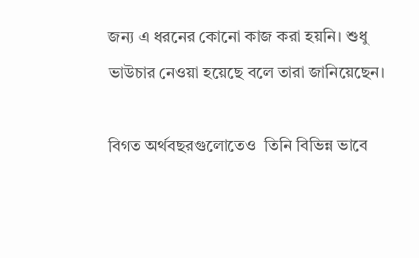জন্য এ ধরনের কোনো কাজ করা হয়নি। শুধু ভাউচার নেওয়া হয়েছে বলে তারা জানিয়েছেন।

বিগত অর্থবছরগুলোতেও  তিনি বিভিন্ন ভাবে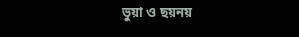ভুয়া ও ছয়নয়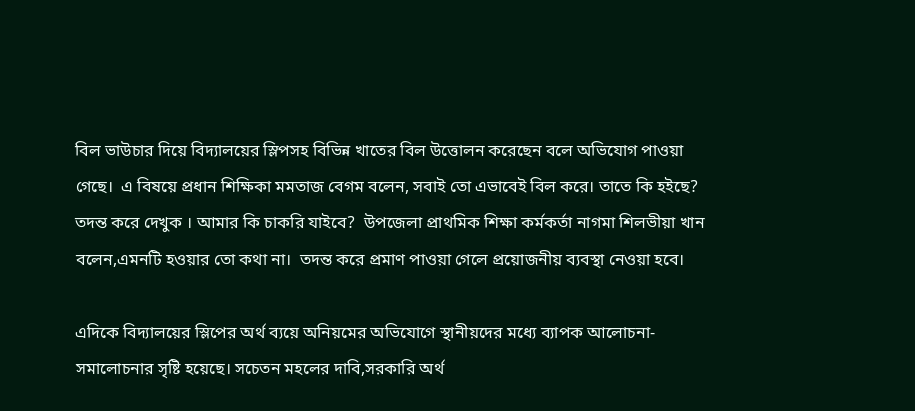বিল ভাউচার দিয়ে বিদ্যালয়ের স্লিপসহ বিভিন্ন খাতের বিল উত্তোলন করেছেন বলে অভিযোগ পাওয়া গেছে।  এ বিষয়ে প্রধান শিক্ষিকা মমতাজ বেগম বলেন, সবাই তো এভাবেই বিল করে। তাতে কি হইছে? তদন্ত করে দেখুক । আমার কি চাকরি যাইবে?  উপজেলা প্রাথমিক শিক্ষা কর্মকর্তা নাগমা শিলভীয়া খান বলেন,এমনটি হওয়ার তো কথা না।  তদন্ত করে প্রমাণ পাওয়া গেলে প্রয়োজনীয় ব্যবস্থা নেওয়া হবে।

এদিকে বিদ্যালয়ের স্লিপের অর্থ ব্যয়ে অনিয়মের অভিযোগে স্থানীয়দের মধ্যে ব্যাপক আলোচনা-সমালোচনার সৃষ্টি হয়েছে। সচেতন মহলের দাবি,সরকারি অর্থ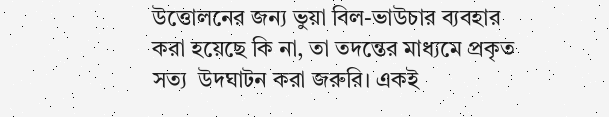উত্তোলনের জন্য ভুয়া বিল-ভাউচার ব্যবহার করা হয়েছে কি না, তা তদন্তের মাধ্যমে প্রকৃত সত্য  উদঘাটন করা জরুরি। একই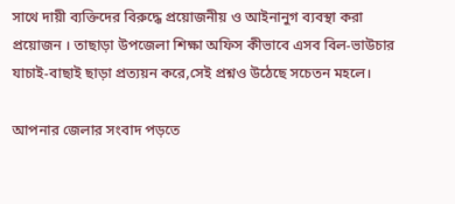সাথে দায়ী ব্যক্তিদের বিরুদ্ধে প্রয়োজনীয় ও আইনানুগ ব্যবস্থা করা প্রয়োজন । তাছাড়া উপজেলা শিক্ষা অফিস কীভাবে এসব বিল-ভাউচার যাচাই-বাছাই ছাড়া প্রত্যয়ন করে,সেই প্রশ্নও উঠেছে সচেতন মহলে।

আপনার জেলার সংবাদ পড়তে